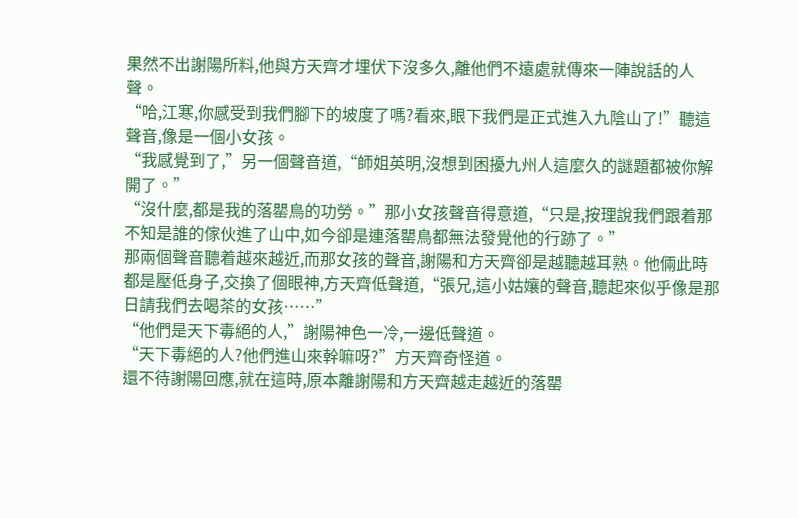果然不出謝陽所料,他與方天齊才埋伏下沒多久,離他們不遠處就傳來一陣說話的人聲。
“哈,江寒,你感受到我們腳下的坡度了嗎?看來,眼下我們是正式進入九陰山了!”聽這聲音,像是一個小女孩。
“我感覺到了,”另一個聲音道,“師姐英明,沒想到困擾九州人這麼久的謎題都被你解開了。”
“沒什麼,都是我的落罌鳥的功勞。”那小女孩聲音得意道,“只是,按理說我們跟着那不知是誰的傢伙進了山中,如今卻是連落罌鳥都無法發覺他的行跡了。”
那兩個聲音聽着越來越近,而那女孩的聲音,謝陽和方天齊卻是越聽越耳熟。他倆此時都是壓低身子,交換了個眼神,方天齊低聲道,“張兄,這小姑孃的聲音,聽起來似乎像是那日請我們去喝茶的女孩……”
“他們是天下毒絕的人,”謝陽神色一冷,一邊低聲道。
“天下毒絕的人?他們進山來幹嘛呀?”方天齊奇怪道。
還不待謝陽回應,就在這時,原本離謝陽和方天齊越走越近的落罌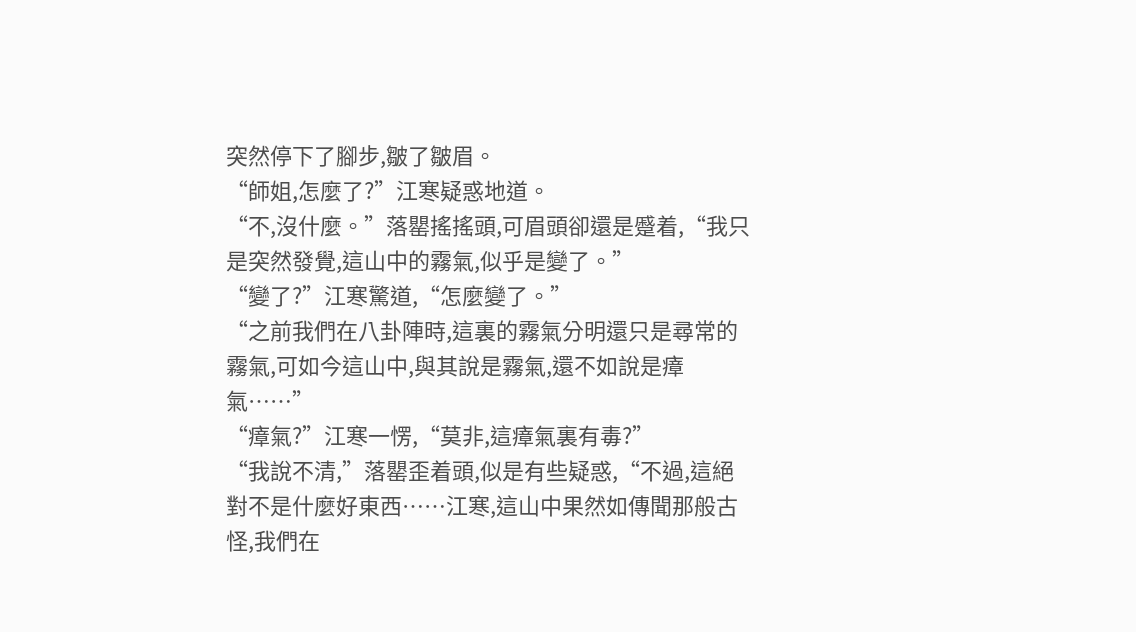突然停下了腳步,皺了皺眉。
“師姐,怎麼了?”江寒疑惑地道。
“不,沒什麼。”落罌搖搖頭,可眉頭卻還是蹙着,“我只是突然發覺,這山中的霧氣,似乎是變了。”
“變了?”江寒驚道,“怎麼變了。”
“之前我們在八卦陣時,這裏的霧氣分明還只是尋常的霧氣,可如今這山中,與其說是霧氣,還不如說是瘴氣……”
“瘴氣?”江寒一愣,“莫非,這瘴氣裏有毒?”
“我說不清,”落罌歪着頭,似是有些疑惑,“不過,這絕對不是什麼好東西……江寒,這山中果然如傳聞那般古怪,我們在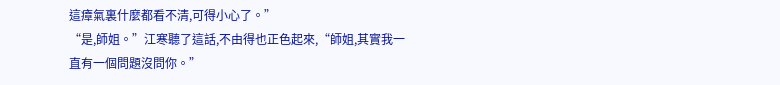這瘴氣裏什麼都看不清,可得小心了。”
“是,師姐。”江寒聽了這話,不由得也正色起來,“師姐,其實我一直有一個問題沒問你。”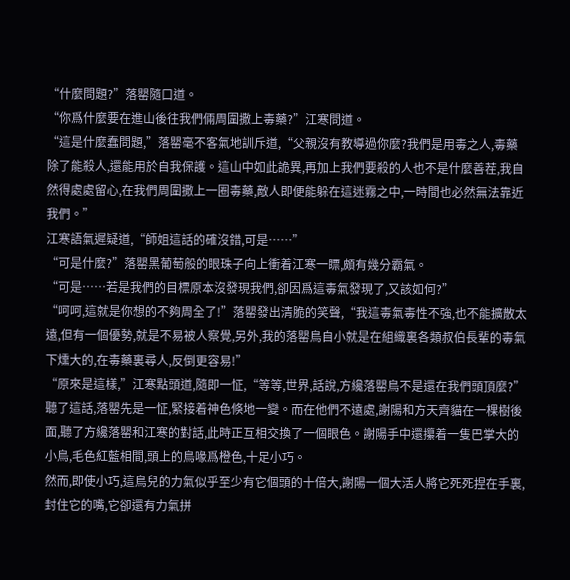“什麼問題?”落罌隨口道。
“你爲什麼要在進山後往我們倆周圍撒上毒藥?”江寒問道。
“這是什麼蠢問題,”落罌毫不客氣地訓斥道,“父親沒有教導過你麼?我們是用毒之人,毒藥除了能殺人,還能用於自我保護。這山中如此詭異,再加上我們要殺的人也不是什麼善茬,我自然得處處留心,在我們周圍撒上一圈毒藥,敵人即便能躲在這迷霧之中,一時間也必然無法靠近我們。”
江寒語氣遲疑道,“師姐這話的確沒錯,可是……”
“可是什麼?”落罌黑葡萄般的眼珠子向上衝着江寒一瞟,頗有幾分霸氣。
“可是……若是我們的目標原本沒發現我們,卻因爲這毒氣發現了,又該如何?”
“呵呵,這就是你想的不夠周全了!”落罌發出清脆的笑聲,“我這毒氣毒性不強,也不能擴散太遠,但有一個優勢,就是不易被人察覺,另外,我的落罌鳥自小就是在組織裏各類叔伯長輩的毒氣下燻大的,在毒藥裏尋人,反倒更容易!”
“原來是這樣,”江寒點頭道,隨即一怔,“等等,世界,話說,方纔落罌鳥不是還在我們頭頂麼?”
聽了這話,落罌先是一怔,緊接着神色倏地一變。而在他們不遠處,謝陽和方天齊貓在一棵樹後面,聽了方纔落罌和江寒的對話,此時正互相交換了一個眼色。謝陽手中還攥着一隻巴掌大的小鳥,毛色紅藍相間,頭上的鳥喙爲橙色,十足小巧。
然而,即使小巧,這鳥兒的力氣似乎至少有它個頭的十倍大,謝陽一個大活人將它死死捏在手裏,封住它的嘴,它卻還有力氣拼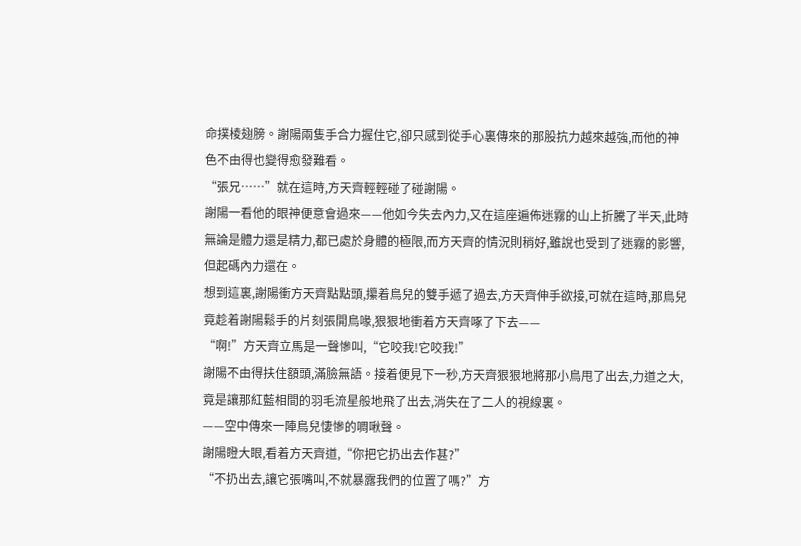命撲棱翅膀。謝陽兩隻手合力握住它,卻只感到從手心裏傳來的那股抗力越來越強,而他的神色不由得也變得愈發難看。
“張兄……”就在這時,方天齊輕輕碰了碰謝陽。
謝陽一看他的眼神便意會過來——他如今失去內力,又在這座遍佈迷霧的山上折騰了半天,此時無論是體力還是精力,都已處於身體的極限,而方天齊的情況則稍好,雖說也受到了迷霧的影響,但起碼內力還在。
想到這裏,謝陽衝方天齊點點頭,攥着鳥兒的雙手遞了過去,方天齊伸手欲接,可就在這時,那鳥兒竟趁着謝陽鬆手的片刻張開鳥喙,狠狠地衝着方天齊啄了下去——
“啊!”方天齊立馬是一聲慘叫,“它咬我!它咬我!”
謝陽不由得扶住額頭,滿臉無語。接着便見下一秒,方天齊狠狠地將那小鳥甩了出去,力道之大,竟是讓那紅藍相間的羽毛流星般地飛了出去,消失在了二人的視線裏。
——空中傳來一陣鳥兒悽慘的啁啾聲。
謝陽瞪大眼,看着方天齊道,“你把它扔出去作甚?”
“不扔出去,讓它張嘴叫,不就暴露我們的位置了嗎?”方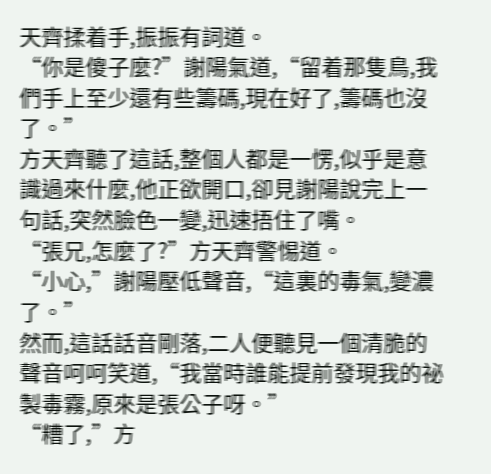天齊揉着手,振振有詞道。
“你是傻子麼?”謝陽氣道,“留着那隻鳥,我們手上至少還有些籌碼,現在好了,籌碼也沒了。”
方天齊聽了這話,整個人都是一愣,似乎是意識過來什麼,他正欲開口,卻見謝陽說完上一句話,突然臉色一變,迅速捂住了嘴。
“張兄,怎麼了?”方天齊警惕道。
“小心,”謝陽壓低聲音,“這裏的毒氣,變濃了。”
然而,這話話音剛落,二人便聽見一個清脆的聲音呵呵笑道,“我當時誰能提前發現我的祕製毒霧,原來是張公子呀。”
“糟了,”方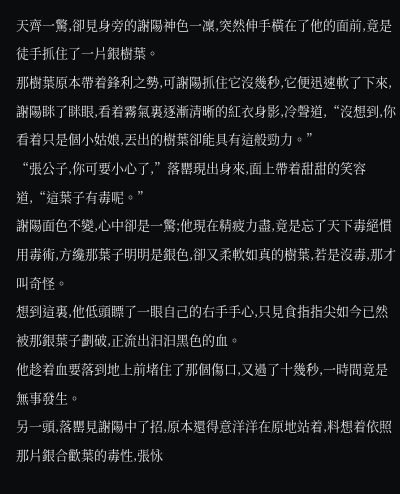天齊一驚,卻見身旁的謝陽神色一凜,突然伸手橫在了他的面前,竟是徒手抓住了一片銀樹葉。
那樹葉原本帶着鋒利之勢,可謝陽抓住它沒幾秒,它便迅速軟了下來,謝陽眯了眯眼,看着霧氣裏逐漸清晰的紅衣身影,冷聲道,“沒想到,你看着只是個小姑娘,丟出的樹葉卻能具有這般勁力。”
“張公子,你可要小心了,”落罌現出身來,面上帶着甜甜的笑容道,“這葉子有毒呢。”
謝陽面色不變,心中卻是一驚;他現在精疲力盡,竟是忘了天下毒絕慣用毒術,方纔那葉子明明是銀色,卻又柔軟如真的樹葉,若是沒毒,那才叫奇怪。
想到這裏,他低頭瞟了一眼自己的右手手心,只見食指指尖如今已然被那銀葉子劃破,正流出汩汩黑色的血。
他趁着血要落到地上前堵住了那個傷口,又過了十幾秒,一時間竟是無事發生。
另一頭,落罌見謝陽中了招,原本還得意洋洋在原地站着,料想着依照那片銀合歡葉的毒性,張怺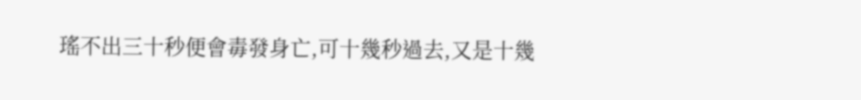瑤不出三十秒便會毒發身亡,可十幾秒過去,又是十幾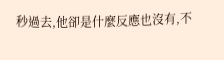秒過去,他卻是什麼反應也沒有,不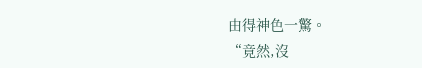由得神色一驚。
“竟然,沒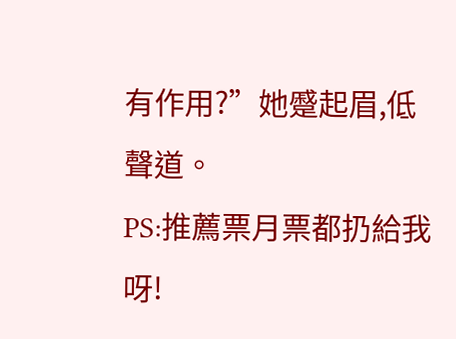有作用?”她蹙起眉,低聲道。
PS:推薦票月票都扔給我呀!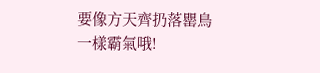要像方天齊扔落罌鳥一樣霸氣哦!